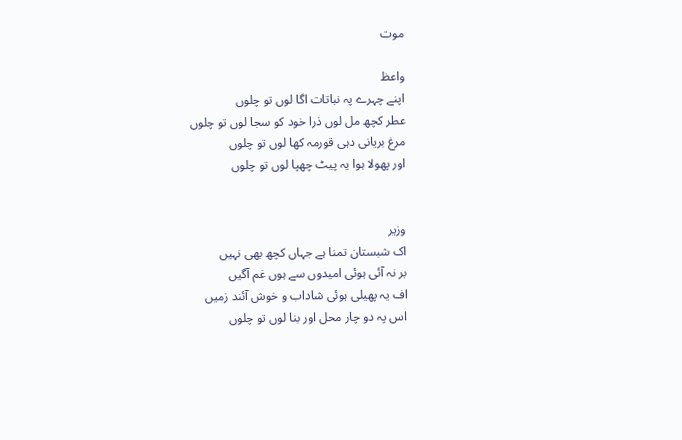موت

واعظ
اپنے چہرے پہ نباتات اگا لوں تو چلوں
عطر کچھ مل لوں ذرا خود کو سجا لوں تو چلوں
مرغ بریانی دہی قورمہ کھا لوں تو چلوں
اور پھولا ہوا یہ پیٹ چھپا لوں تو چلوں


وزیر
اک شبستان تمنا ہے جہاں کچھ بھی نہیں
بر نہ آئی ہوئی امیدوں سے ہوں غم آگیں
اف یہ پھیلی ہوئی شاداب و خوش آئند زمیں
اس پہ دو چار محل اور بنا لوں تو چلوں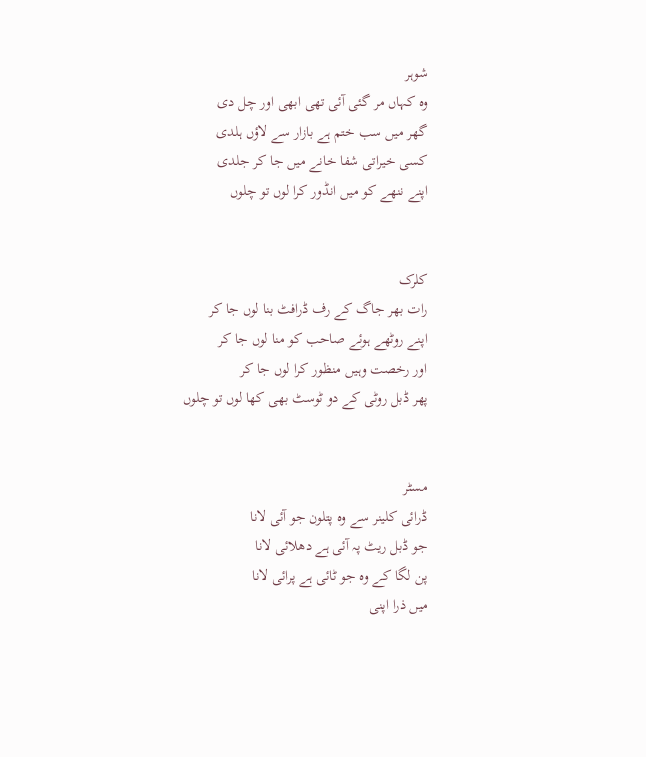شوہر
وہ کہاں مر گئی آئی تھی ابھی اور چل دی
گھر میں سب ختم ہے بازار سے لاؤں ہلدی
کسی خیراتی شفا خانے میں جا کر جلدی
اپنے ننھے کو میں انڈور کرا لوں تو چلوں


کلرک
رات بھر جاگ کے رف ڈرافٹ بنا لوں جا کر
اپنے روٹھے ہوئے صاحب کو منا لوں جا کر
اور رخصت وہیں منظور کرا لوں جا کر
پھر ڈبل روٹی کے دو ٹوسٹ بھی کھا لوں تو چلوں


مسٹر
ڈرائی کلینر سے وہ پتلون جو آئی لانا
جو ڈبل ریٹ پہ آئی ہے دھلائی لانا
پن لگا کے وہ جو ٹائی ہے پرائی لانا
میں ذرا اپنی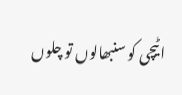اٹیچی کو سنبھالوں تو چلوں